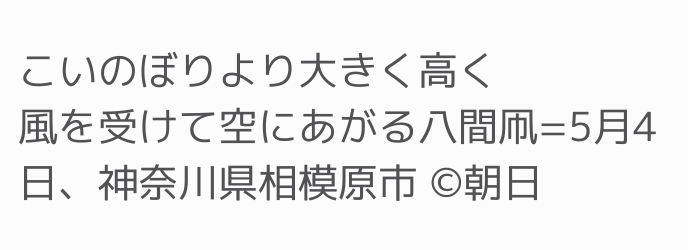こいのぼりより大きく高く
風を受けて空にあがる八間凧=5月4日、神奈川県相模原市 ©朝日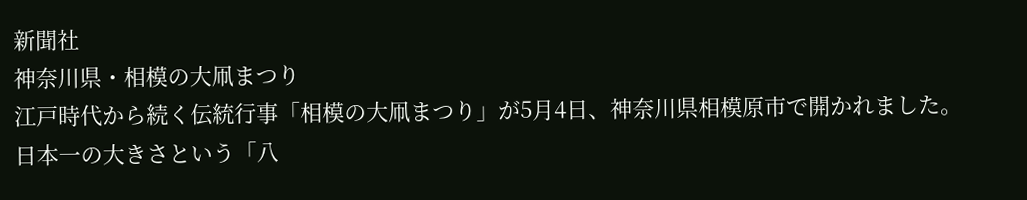新聞社
神奈川県・相模の大凧まつり
江戸時代から続く伝統行事「相模の大凧まつり」が5月4日、神奈川県相模原市で開かれました。日本一の大きさという「八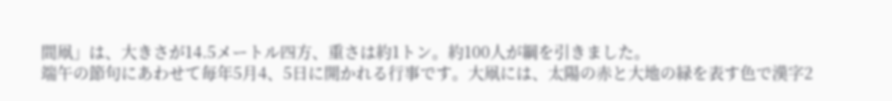間凧」は、大きさが14.5メートル四方、重さは約1トン。約100人が綱を引きました。
端午の節句にあわせて毎年5月4、5日に開かれる行事です。大凧には、太陽の赤と大地の緑を表す色で漢字2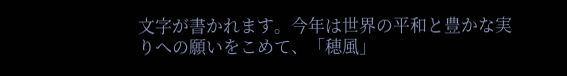文字が書かれます。今年は世界の平和と豊かな実りへの願いをこめて、「穂風」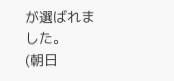が選ばれました。
(朝日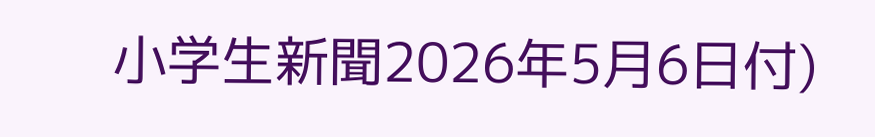小学生新聞2026年5月6日付)